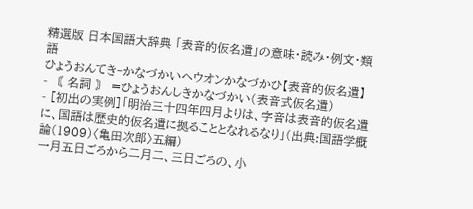精選版 日本国語大辞典 「表音的仮名遣」の意味・読み・例文・類語
ひょうおんてき‐かなづかいヘウオンかなづかひ【表音的仮名遣】
- 〘 名詞 〙 =ひょうおんしきかなづかい(表音式仮名遣)
- [初出の実例]「明治三十四年四月よりは、字音は表音的仮名遣に、国語は歴史的仮名遣に拠ることとなれるなり」(出典:国語学概論(1909)〈亀田次郎〉五編)
一月五日ごろから二月二、三日ごろの、小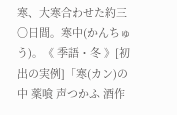寒、大寒合わせた約三〇日間。寒中(かんちゅう)。《 季語・冬 》[初出の実例]「寒(カン)の中 薬喰 声つかふ 酒作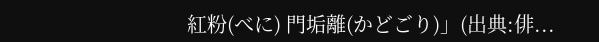紅粉(べに) 門垢離(かどごり)」(出典:俳...